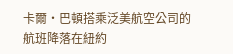卡爾·巴頓搭乘泛美航空公司的航班降落在紐約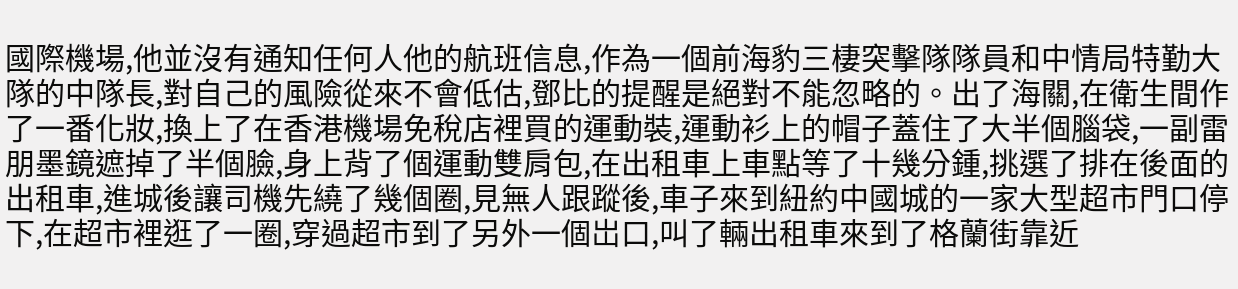國際機場,他並沒有通知任何人他的航班信息,作為一個前海豹三棲突擊隊隊員和中情局特勤大隊的中隊長,對自己的風險從來不會低估,鄧比的提醒是絕對不能忽略的。出了海關,在衛生間作了一番化妝,換上了在香港機場免稅店裡買的運動裝,運動衫上的帽子蓋住了大半個腦袋,一副雷朋墨鏡遮掉了半個臉,身上背了個運動雙肩包,在出租車上車點等了十幾分鍾,挑選了排在後面的出租車,進城後讓司機先繞了幾個圈,見無人跟蹤後,車子來到紐約中國城的一家大型超市門口停下,在超市裡逛了一圈,穿過超市到了另外一個岀口,叫了輛出租車來到了格蘭街靠近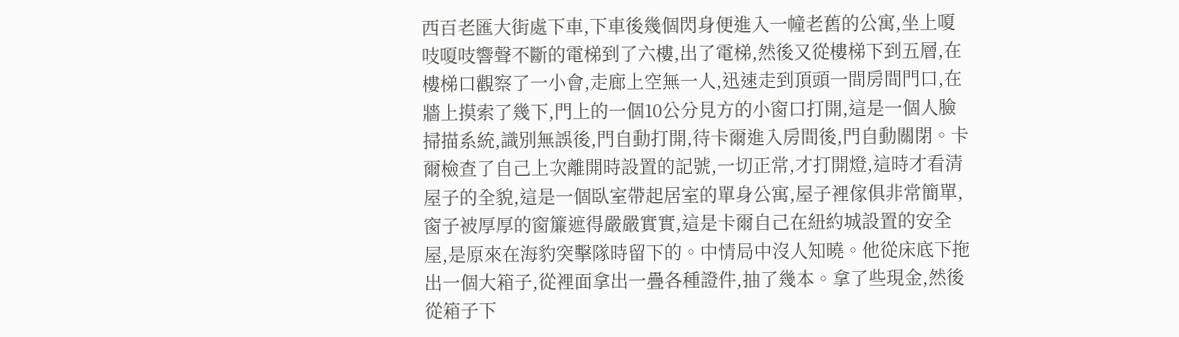西百老匯大街處下車,下車後幾個閃身便進入一幢老舊的公寓,坐上嗄吱嗄吱響聲不斷的電梯到了六樓,出了電梯,然後又從樓梯下到五層,在樓梯口觀察了一小會,走廊上空無一人,迅速走到頂頭一間房間門口,在牆上摸索了幾下,門上的一個10公分見方的小窗口打開,這是一個人臉掃描系統,識別無誤後,門自動打開,待卡爾進入房間後,門自動關閉。卡爾檢查了自己上次離開時設置的記號,一切正常,才打開燈,這時才看清屋子的全貌,這是一個臥室帶起居室的單身公寓,屋子裡傢俱非常簡單,窗子被厚厚的窗簾遮得嚴嚴實實,這是卡爾自己在紐約城設置的安全屋,是原來在海豹突擊隊時留下的。中情局中沒人知曉。他從床底下拖出一個大箱子,從裡面拿出一疊各種證件,抽了幾本。拿了些現金,然後從箱子下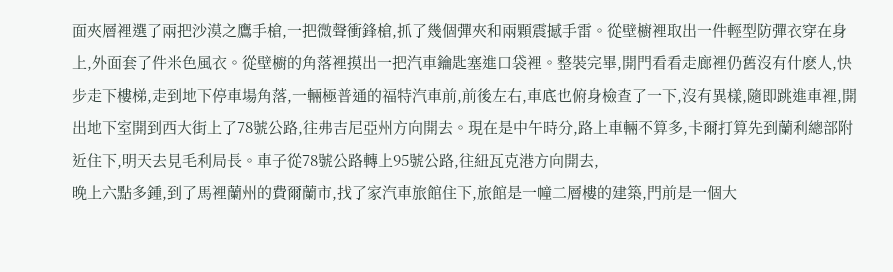面夾層裡選了兩把沙漠之鷹手槍,一把微聲衝鋒槍,抓了幾個彈夾和兩顆震撼手雷。從壁櫥裡取出一件輕型防彈衣穿在身上,外面套了件米色風衣。從壁櫥的角落裡摸出一把汽車鑰匙塞進口袋裡。整裝完畢,開門看看走廊裡仍舊沒有什麽人,快步走下樓梯,走到地下停車場角落,一輛極普通的福特汽車前,前後左右,車底也俯身檢查了一下,沒有異樣,隨即跳進車裡,開出地下室開到西大街上了78號公路,往弗吉尼亞州方向開去。現在是中午時分,路上車輛不算多,卡爾打算先到蘭利總部附近住下,明天去見毛利局長。車子從78號公路轉上95號公路,往紐瓦克港方向開去,
晚上六點多鍾,到了馬裡蘭州的費爾蘭市,找了家汽車旅館住下,旅館是一幢二層樓的建築,門前是一個大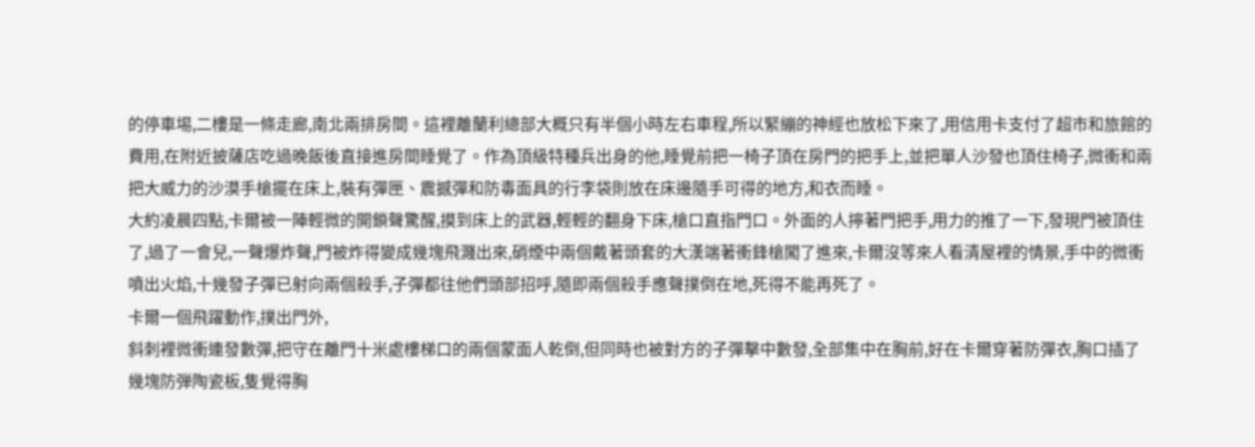的停車埸,二樓是一條走廊,南北兩排房間。這裡離蘭利總部大概只有半個小時左右車程,所以緊繃的神經也放松下來了,用信用卡支付了超市和旅館的費用,在附近披薩店吃過晚飯後直接進房間睡覺了。作為頂級特種兵出身的他,睡覺前把一椅子頂在房門的把手上,並把單人沙發也頂住椅子,微衝和兩把大威力的沙漠手槍擺在床上,裝有彈匣、震撼彈和防毒面具的行李袋則放在床邊隨手可得的地方,和衣而睡。
大約凌晨四點,卡爾被一陣輕微的開鎖聲驚醒,摸到床上的武器,輕輕的翻身下床,槍口直指門口。外面的人擰著門把手,用力的推了一下,發現門被頂住了,過了一會兒,一聲爆炸聲,門被炸得變成幾塊飛濺出來,硝煙中兩個戴著頭套的大漢端著衝鋒槍闖了進來,卡爾沒等來人看清屋裡的情景,手中的微衝噴出火焰,十幾發子彈已射向兩個殺手,子彈都往他們頭部招呼,隨即兩個殺手應聲撲倒在地,死得不能再死了。
卡爾一個飛躍動作,撲出門外,
斜刺裡微衝連發數彈,把守在離門十米處樓梯口的兩個蒙面人乾倒,但同時也被對方的子彈擊中數發,全部集中在胸前,好在卡爾穿著防彈衣,胸口插了幾塊防弾陶瓷板,隻覺得胸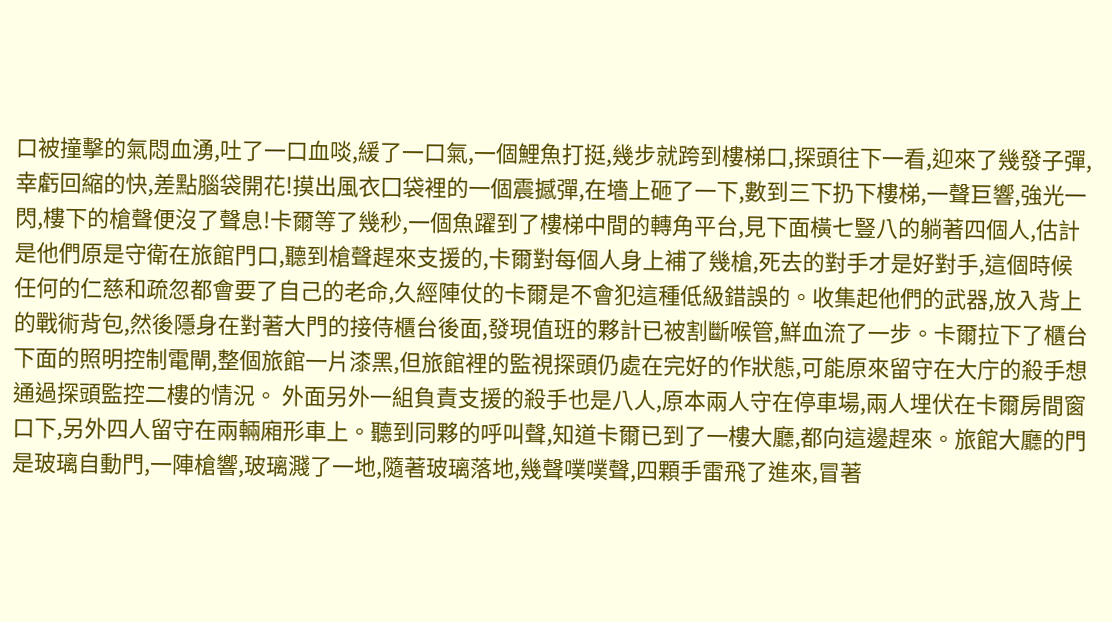口被撞擊的氣悶血湧,吐了一口血啖,緩了一口氣,一個鯉魚打挺,幾步就跨到樓梯口,探頭往下一看,迎來了幾發子彈,幸虧回縮的快,差點腦袋開花!摸出風衣囗袋裡的一個震撼彈,在墻上砸了一下,數到三下扔下樓梯,一聲巨響,強光一閃,樓下的槍聲便沒了聲息!卡爾等了幾秒,一個魚躍到了樓梯中間的轉角平台,見下面橫七豎八的躺著四個人,估計是他們原是守衛在旅館門口,聽到槍聲趕來支援的,卡爾對每個人身上補了幾槍,死去的對手才是好對手,這個時候任何的仁慈和疏忽都會要了自己的老命,久經陣仗的卡爾是不會犯這種低級錯誤的。收集起他們的武器,放入背上的戰術背包,然後隱身在對著大門的接侍櫃台後面,發現值班的夥計已被割斷喉管,鮮血流了一步。卡爾拉下了櫃台下面的照明控制電閘,整個旅館一片漆黑,但旅館裡的監視探頭仍處在完好的作狀態,可能原來留守在大庁的殺手想通過探頭監控二樓的情況。 外面另外一組負責支援的殺手也是八人,原本兩人守在停車場,兩人埋伏在卡爾房間窗口下,另外四人留守在兩輛廂形車上。聽到同夥的呼叫聲,知道卡爾已到了一樓大廳,都向這邊趕來。旅館大廳的門是玻璃自動門,一陣槍響,玻璃濺了一地,隨著玻璃落地,幾聲噗噗聲,四顆手雷飛了進來,冒著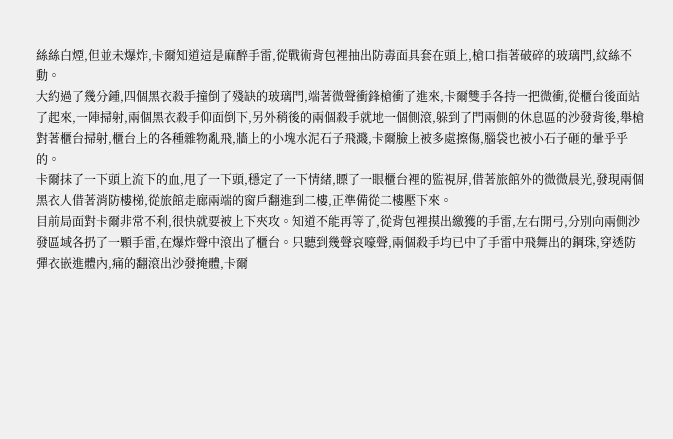絲絲白煙,但並未爆炸,卡爾知道這是麻醉手雷,從戰術背包裡抽出防毒面具套在頭上,槍口指著破碎的玻璃門,紋絲不動。
大約過了幾分鍾,四個黑衣殺手撞倒了殘缺的玻璃門,端著微聲衝鋒槍衝了進來,卡爾雙手各持一把微衝,從櫃台後面站了起來,一陣掃射,兩個黑衣殺手仰面倒下,另外稍後的兩個殺手就地一個側滾,躲到了門兩側的休息區的沙發背後,舉槍對著櫃台掃射,櫃台上的各種雜物亂飛,牆上的小塊水泥石子飛濺,卡爾臉上被多處擦傷,腦袋也被小石子砸的暈乎乎的。
卡爾抹了一下頭上流下的血,甩了一下頭,穩定了一下情緒,瞟了一眼櫃台裡的監視屏,借著旅館外的微微晨光,發現兩個黑衣人借著消防樓梯,從旅館走廊兩端的窗戶翻進到二樓,正準備從二樓壓下來。
目前局面對卡爾非常不利,很快就要被上下夾攻。知道不能再等了,從背包裡摸出繳獲的手雷,左右開弓,分別向兩側沙發區域各扔了一顆手雷,在爆炸聲中滾出了櫃台。只聽到幾聲哀嚎聲,兩個殺手均已中了手雷中飛舞出的鋼珠,穿透防彈衣嵌進體內,痛的翻滾出沙發掩體,卡爾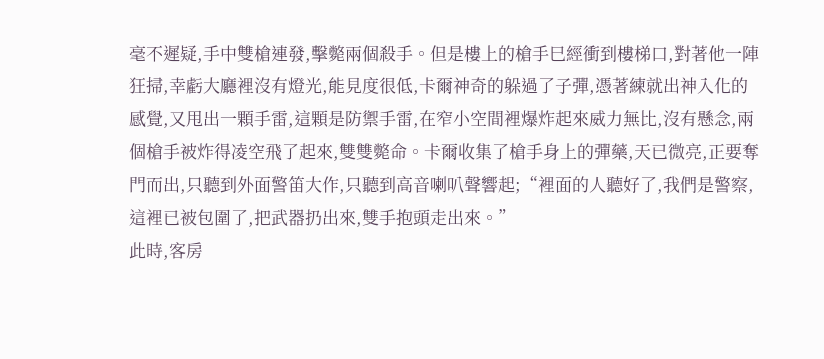毫不遲疑,手中雙槍連發,擊斃兩個殺手。但是樓上的槍手巳經衝到樓梯口,對著他一陣狂掃,幸虧大廳裡沒有燈光,能見度很低,卡爾神奇的躲過了子彈,憑著練就出神入化的感覺,又甩出一顆手雷,這顆是防禦手雷,在窄小空間裡爆炸起來威力無比,沒有懸念,兩個槍手被炸得凌空飛了起來,雙雙斃命。卡爾收集了槍手身上的彈藥,天已微亮,正要奪門而出,只聽到外面警笛大作,只聽到高音喇叭聲響起;“裡面的人聽好了,我們是警察,這裡已被包圍了,把武器扔出來,雙手抱頭走出來。”
此時,客房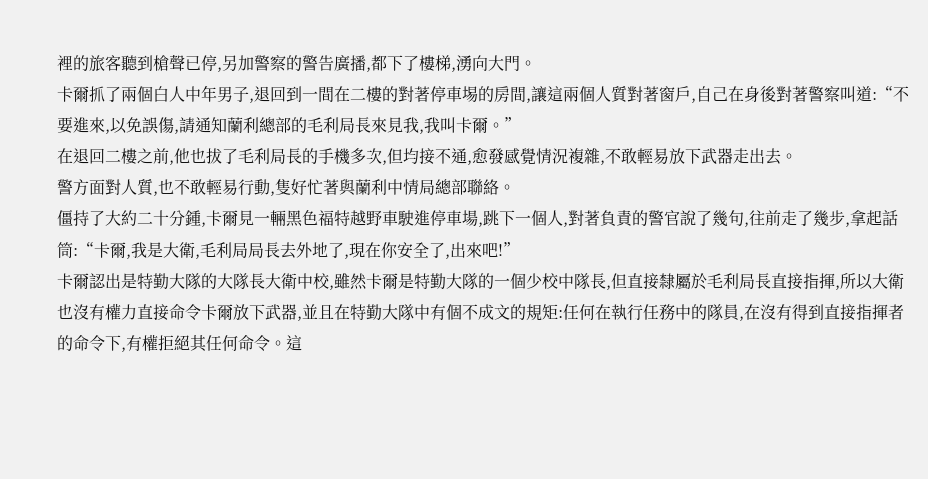裡的旅客聽到槍聲已停,另加警察的警告廣播,都下了樓梯,湧向大門。
卡爾抓了兩個白人中年男子,退回到一間在二樓的對著停車埸的房間,讓這兩個人質對著窗戶,自己在身後對著警察叫道:“不要進來,以免誤傷,請通知蘭利總部的毛利局長來見我,我叫卡爾。”
在退回二樓之前,他也拔了毛利局長的手機多次,但均接不通,愈發感覺情況複雜,不敢輕易放下武器走出去。
警方面對人質,也不敢輕易行動,隻好忙著與蘭利中情局總部聯絡。
僵持了大約二十分鍾,卡爾見一輛黑色福特越野車駛進停車場,跳下一個人,對著負責的警官說了幾句,往前走了幾步,拿起話筒:“卡爾,我是大衛,毛利局局長去外地了,現在你安全了,出來吧!”
卡爾認出是特勤大隊的大隊長大衛中校,雖然卡爾是特勤大隊的一個少校中隊長,但直接隸屬於毛利局長直接指揮,所以大衛也沒有權力直接命令卡爾放下武器,並且在特勤大隊中有個不成文的規矩:任何在執行任務中的隊員,在沒有得到直接指揮者的命令下,有權拒絕其任何命令。這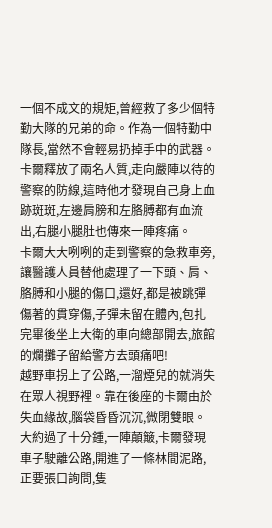一個不成文的規矩,曾經救了多少個特勤大隊的兄弟的命。作為一個特勤中隊長,當然不會輕易扔掉手中的武器。
卡爾釋放了兩名人質,走向嚴陣以待的警察的防線,這時他才發現自己身上血跡斑斑,左邊肩膀和左胳膊都有血流出,右腿小腿肚也傳來一陣疼痛。
卡爾大大咧咧的走到警察的急救車旁,讓醫護人員替他處理了一下頭、肩、胳膊和小腿的傷口,還好,都是被跳彈傷著的貫穿傷,子彈未留在體內,包扎完畢後坐上大衛的車向總部開去,旅館的爛攤子留給警方去頭痛吧!
越野車拐上了公路,一溜煙兒的就消失在眾人視野裡。靠在後座的卡爾由於失血緣故,腦袋昏昏沉沉,微閉雙眼。大約過了十分鍾,一陣顛簸,卡爾發現車子駛離公路,開進了一條林間泥路,正要張口詢問,隻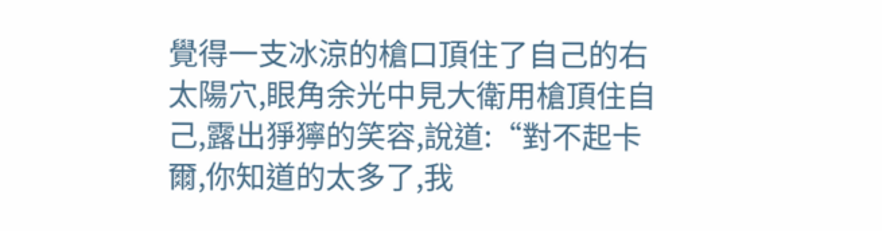覺得一支冰涼的槍口頂住了自己的右太陽穴,眼角余光中見大衛用槍頂住自己,露出猙獰的笑容,說道:“對不起卡爾,你知道的太多了,我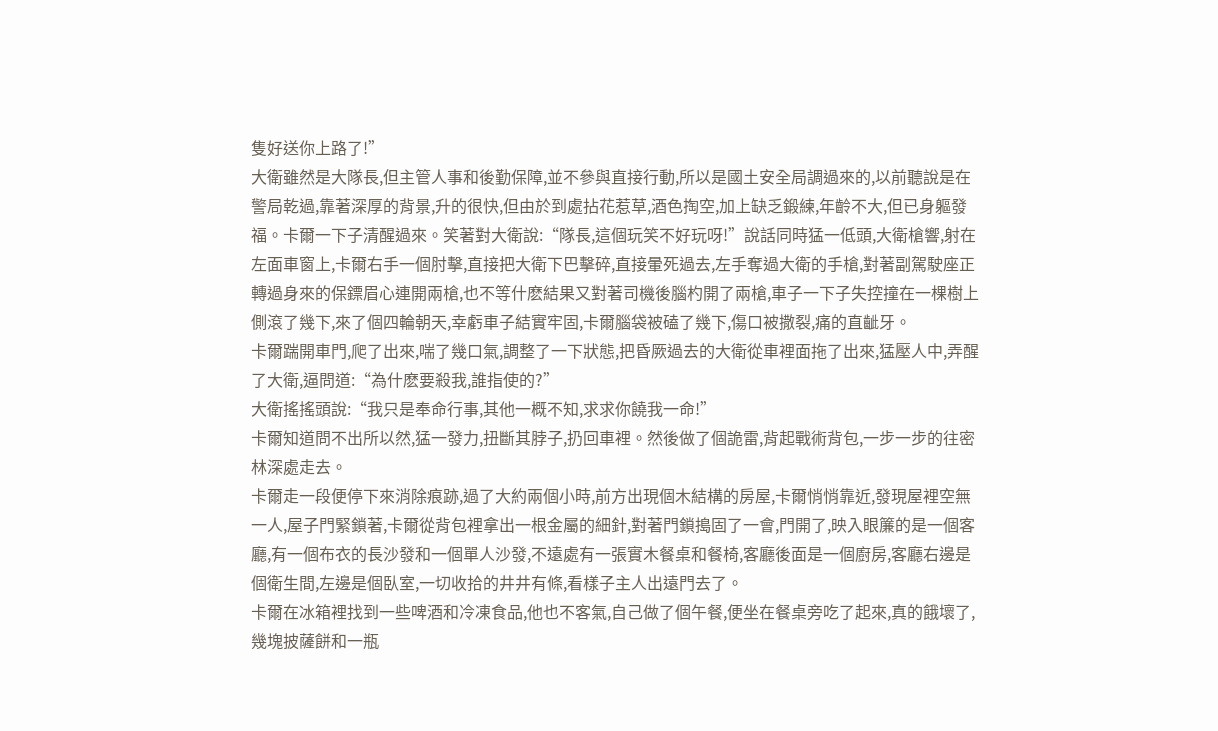隻好送你上路了!”
大衛雖然是大隊長,但主管人事和後勤保障,並不參與直接行動,所以是國土安全局調過來的,以前聽說是在警局乾過,靠著深厚的背景,升的很快,但由於到處拈花惹草,酒色掏空,加上缺乏鍛練,年齡不大,但已身軀發福。卡爾一下子清醒過來。笑著對大衛說:“隊長,這個玩笑不好玩呀!”說話同時猛一低頭,大衛槍響,射在左面車窗上,卡爾右手一個肘擊,直接把大衛下巴擊碎,直接暈死過去,左手奪過大衛的手槍,對著副駕駛座正轉過身來的保鏢眉心連開兩槍,也不等什麽結果又對著司機後腦杓開了兩槍,車子一下子失控撞在一棵樹上側滾了幾下,來了個四輪朝天,幸虧車子結實牢固,卡爾腦袋被磕了幾下,傷口被撒裂,痛的直齜牙。
卡爾踹開車門,爬了出來,喘了幾口氣,調整了一下狀態,把昏厥過去的大衛從車裡面拖了出來,猛壓人中,弄醒了大衛,逼問道:“為什麽要殺我,誰指使的?”
大衛搖搖頭說:“我只是奉命行事,其他一概不知,求求你饒我一命!”
卡爾知道問不出所以然,猛一發力,扭斷其脖子,扔回車裡。然後做了個詭雷,背起戰術背包,一步一步的往密林深處走去。
卡爾走一段便停下來消除痕跡,過了大約兩個小時,前方出現個木結構的房屋,卡爾悄悄靠近,發現屋裡空無一人,屋子門緊鎖著,卡爾從背包裡拿出一根金屬的細針,對著門鎖搗固了一會,門開了,映入眼簾的是一個客廳,有一個布衣的長沙發和一個單人沙發,不遠處有一張實木餐桌和餐椅,客廳後面是一個廚房,客廳右邊是個衛生間,左邊是個臥室,一切收拾的井井有條,看樣子主人出遠門去了。
卡爾在冰箱裡找到一些啤酒和冷凍食品,他也不客氣,自己做了個午餐,便坐在餐桌旁吃了起來,真的餓壞了,幾塊披薩餅和一瓶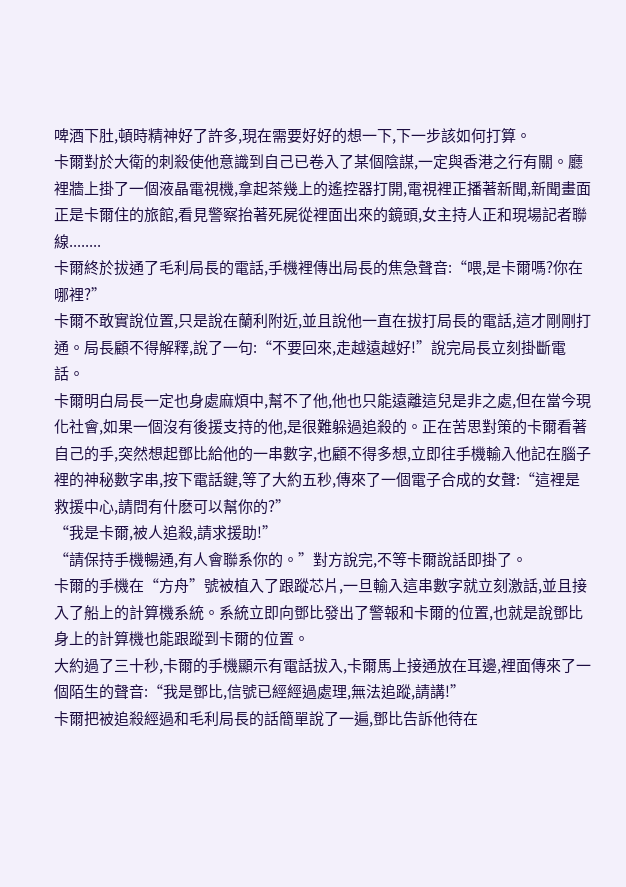啤酒下肚,頓時精神好了許多,現在需要好好的想一下,下一步該如何打算。
卡爾對於大衛的刺殺使他意識到自己已卷入了某個陰謀,一定與香港之行有關。廳裡牆上掛了一個液晶電視機,拿起茶幾上的遙控器打開,電視裡正播著新聞,新聞畫面正是卡爾住的旅館,看見警察抬著死屍從裡面出來的鏡頭,女主持人正和現場記者聯線........
卡爾終於拔通了毛利局長的電話,手機裡傳出局長的焦急聲音:“喂,是卡爾嗎?你在哪裡?”
卡爾不敢實說位置,只是說在蘭利附近,並且說他一直在拔打局長的電話,這才剛剛打通。局長顧不得解釋,說了一句:“不要回來,走越遠越好!”說完局長立刻掛斷電話。
卡爾明白局長一定也身處麻煩中,幫不了他,他也只能遠離這兒是非之處,但在當今現化社會,如果一個沒有後援支持的他,是很難躲過追殺的。正在苦思對策的卡爾看著自己的手,突然想起鄧比給他的一串數字,也顧不得多想,立即往手機輸入他記在腦子裡的神秘數字串,按下電話鍵,等了大約五秒,傳來了一個電子合成的女聲:“這裡是救援中心,請問有什麽可以幫你的?”
“我是卡爾,被人追殺,請求援助!”
“請保持手機暢通,有人會聯系你的。”對方說完,不等卡爾說話即掛了。
卡爾的手機在“方舟”號被植入了跟蹤芯片,一旦輸入這串數字就立刻激話,並且接入了船上的計算機系統。系統立即向鄧比發出了警報和卡爾的位置,也就是說鄧比身上的計算機也能跟蹤到卡爾的位置。
大約過了三十秒,卡爾的手機顯示有電話拔入,卡爾馬上接通放在耳邊,裡面傳來了一個陌生的聲音:“我是鄧比,信號已經經過處理,無法追蹤,請講!”
卡爾把被追殺經過和毛利局長的話簡單說了一遍,鄧比告訴他待在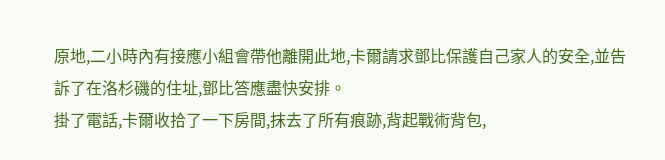原地,二小時內有接應小組會帶他離開此地,卡爾請求鄧比保護自己家人的安全,並告訴了在洛杉磯的住址,鄧比答應盡快安排。
掛了電話,卡爾收拾了一下房間,抹去了所有痕跡,背起戰術背包,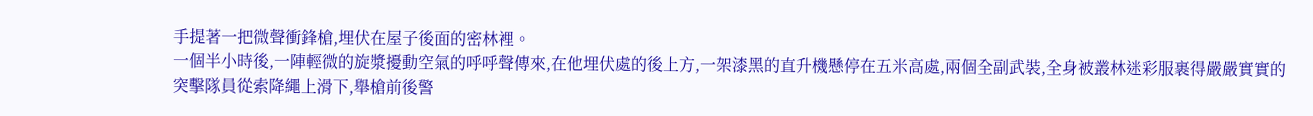手提著一把微聲衝鋒槍,埋伏在屋子後面的密林裡。
一個半小時後,一陣輕微的旋漿擾動空氣的呼呼聲傳來,在他埋伏處的後上方,一架漆黑的直升機懸停在五米高處,兩個全副武裝,全身被叢林迷彩服裹得嚴嚴實實的突擊隊員從索降繩上滑下,舉槍前後警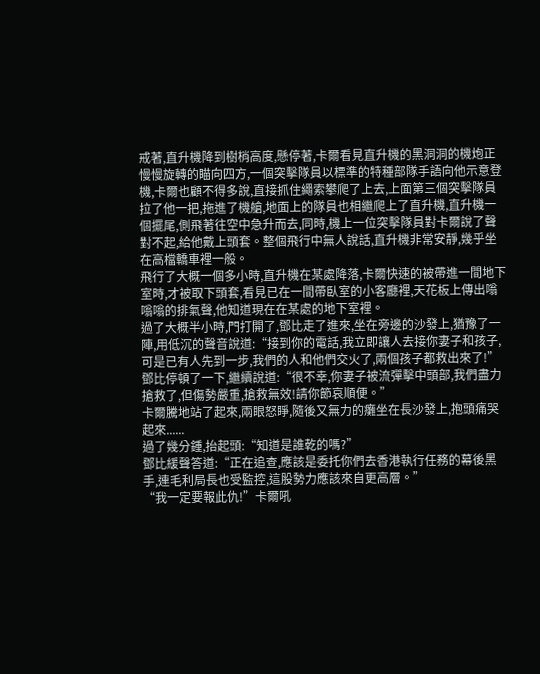戒著,直升機降到樹梢高度,懸停著,卡爾看見直升機的黑洞洞的機炮正慢慢旋轉的瞄向四方,一個突擊隊員以標準的特種部隊手語向他示意登機,卡爾也顧不得多說,直接抓住繩索攀爬了上去,上面第三個突擊隊員拉了他一把,拖進了機艙,地面上的隊員也相繼爬上了直升機,直升機一個擺尾,側飛著往空中急升而去,同時,機上一位突擊隊員對卡爾說了聲對不起,給他戴上頭套。整個飛行中無人說話,直升機非常安靜,幾乎坐在高檔轎車裡一般。
飛行了大概一個多小時,直升機在某處降落,卡爾快速的被帶進一間地下室時,才被取下頭套,看見已在一間帶臥室的小客廳裡,天花板上傳出嗡嗡嗡的排氣聲,他知道現在在某處的地下室裡。
過了大概半小時,門打開了,鄧比走了進來,坐在旁邊的沙發上,猶豫了一陣,用低沉的聲音說道:“接到你的電話,我立即讓人去接你妻子和孩子,可是已有人先到一步,我們的人和他們交火了,兩個孩子都救出來了!”鄧比停頓了一下,繼續說道:“很不幸,你妻子被流彈擊中頭部,我們盡力搶救了,但傷勢嚴重,搶救無效!請你節哀順便。”
卡爾騰地站了起來,兩眼怒睜,隨後又無力的癱坐在長沙發上,抱頭痛哭起來......
過了幾分鍾,抬起頭:“知道是誰乾的嗎?”
鄧比緩聲答道:“正在追查,應該是委托你們去香港執行任務的幕後黑手,連毛利局長也受監控,這股勢力應該來自更高層。”
“我一定要報此仇!”卡爾吼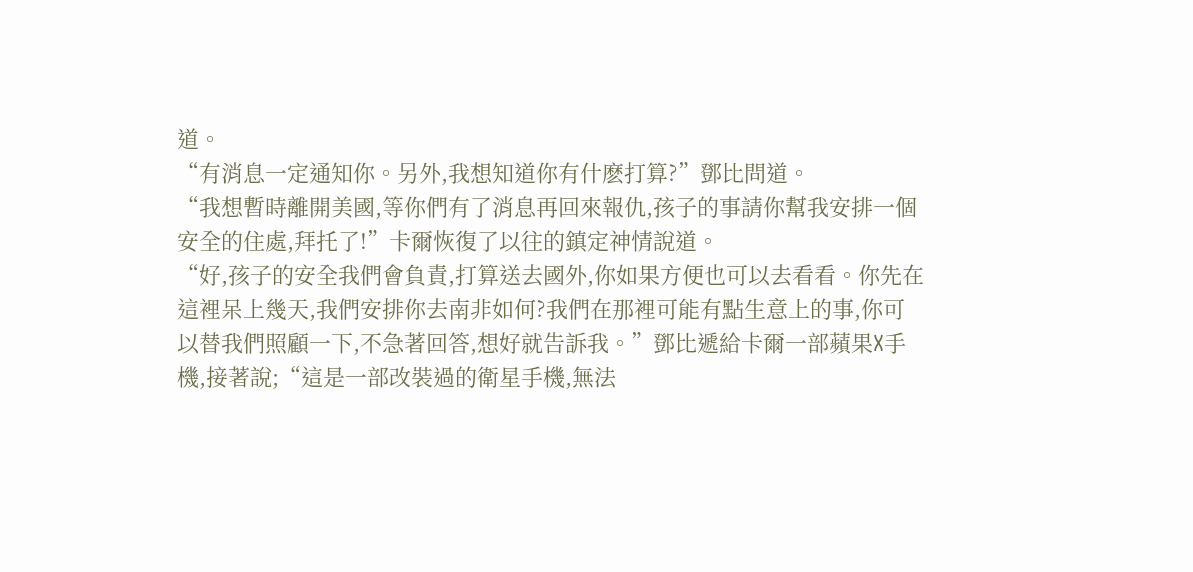道。
“有消息一定通知你。另外,我想知道你有什麽打算?”鄧比問道。
“我想暫時離開美國,等你們有了消息再回來報仇,孩子的事請你幫我安排一個安全的住處,拜托了!”卡爾恢復了以往的鎮定神情說道。
“好,孩子的安全我們會負責,打算送去國外,你如果方便也可以去看看。你先在這裡呆上幾天,我們安排你去南非如何?我們在那裡可能有點生意上的事,你可以替我們照顧一下,不急著回答,想好就告訴我。”鄧比遞給卡爾一部蘋果X手機,接著說;“這是一部改裝過的衛星手機,無法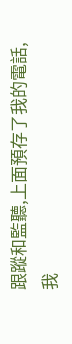跟蹤和監聽,上面預存了我的電話,我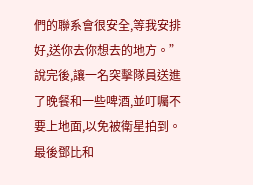們的聯系會很安全,等我安排好,送你去你想去的地方。”
說完後,讓一名突擊隊員送進了晚餐和一些啤酒,並叮囑不要上地面,以免被衛星拍到。
最後鄧比和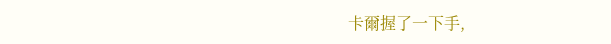卡爾握了一下手,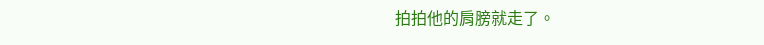拍拍他的肩膀就走了。